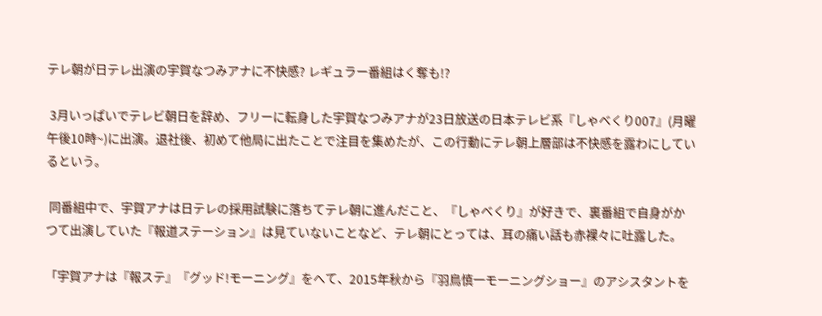テレ朝が日テレ出演の宇賀なつみアナに不快感? レギュラー番組はく奪も!?

 3月いっぱいでテレビ朝日を辞め、フリーに転身した宇賀なつみアナが23日放送の日本テレビ系『しゃべくり007』(月曜午後10時~)に出演。退社後、初めて他局に出たことで注目を集めたが、この行動にテレ朝上層部は不快感を露わにしているという。

 同番組中で、宇賀アナは日テレの採用試験に落ちてテレ朝に進んだこと、『しゃべくり』が好きで、裏番組で自身がかつて出演していた『報道ステーション』は見ていないことなど、テレ朝にとっては、耳の痛い話も赤裸々に吐露した。

「宇賀アナは『報ステ』『グッド!モーニング』をへて、2015年秋から『羽鳥慎一モーニングショー』のアシスタントを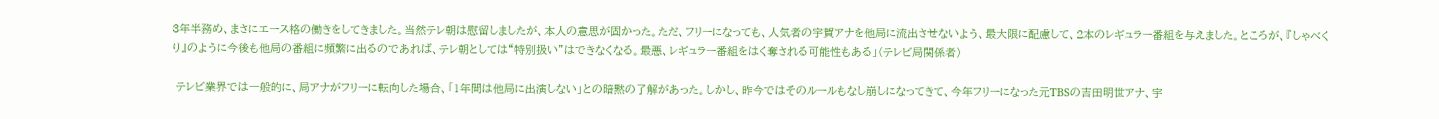3年半務め、まさにエース格の働きをしてきました。当然テレ朝は慰留しましたが、本人の意思が固かった。ただ、フリーになっても、人気者の宇賀アナを他局に流出させないよう、最大限に配慮して、2本のレギュラー番組を与えました。ところが、『しゃべくり』のように今後も他局の番組に頻繁に出るのであれば、テレ朝としては“特別扱い”はできなくなる。最悪、レギュラー番組をはく奪される可能性もある」(テレビ局関係者)

 テレビ業界では一般的に、局アナがフリーに転向した場合、「1年間は他局に出演しない」との暗黙の了解があった。しかし、昨今ではそのルールもなし崩しになってきて、今年フリーになった元TBSの吉田明世アナ、宇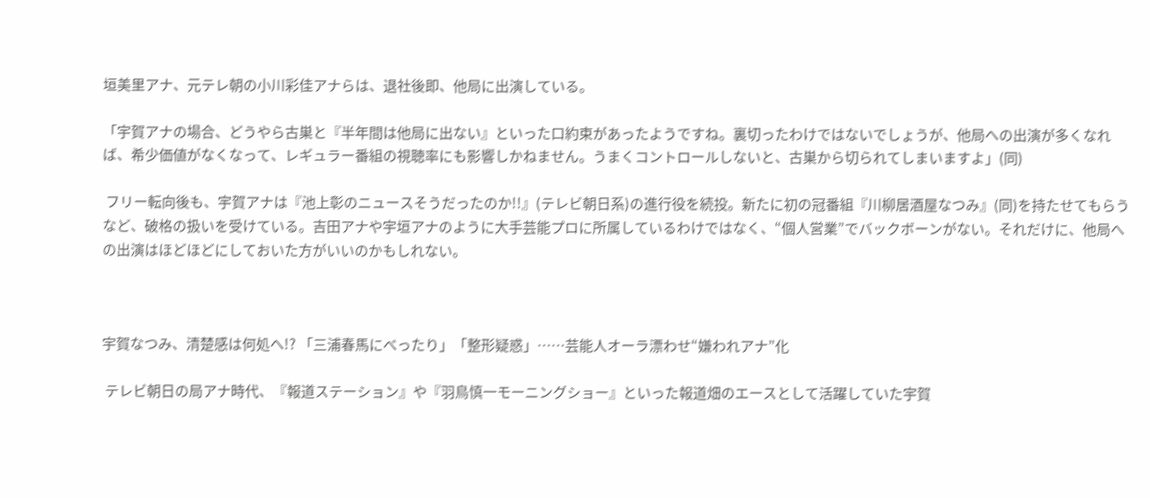垣美里アナ、元テレ朝の小川彩佳アナらは、退社後即、他局に出演している。

「宇賀アナの場合、どうやら古巣と『半年間は他局に出ない』といった口約束があったようですね。裏切ったわけではないでしょうが、他局への出演が多くなれば、希少価値がなくなって、レギュラー番組の視聴率にも影響しかねません。うまくコントロールしないと、古巣から切られてしまいますよ」(同)

 フリー転向後も、宇賀アナは『池上彰のニュースそうだったのか!!』(テレビ朝日系)の進行役を続投。新たに初の冠番組『川柳居酒屋なつみ』(同)を持たせてもらうなど、破格の扱いを受けている。吉田アナや宇垣アナのように大手芸能プロに所属しているわけではなく、“個人営業”でバックボーンがない。それだけに、他局への出演はほどほどにしておいた方がいいのかもしれない。



宇賀なつみ、清楚感は何処へ!? 「三浦春馬にべったり」「整形疑惑」……芸能人オーラ漂わせ“嫌われアナ”化

 テレビ朝日の局アナ時代、『報道ステーション』や『羽鳥慎一モーニングショー』といった報道畑のエースとして活躍していた宇賀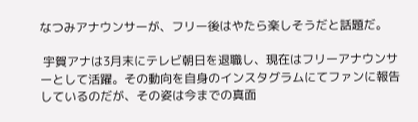なつみアナウンサーが、フリー後はやたら楽しそうだと話題だ。

 宇賀アナは3月末にテレビ朝日を退職し、現在はフリーアナウンサーとして活躍。その動向を自身のインスタグラムにてファンに報告しているのだが、その姿は今までの真面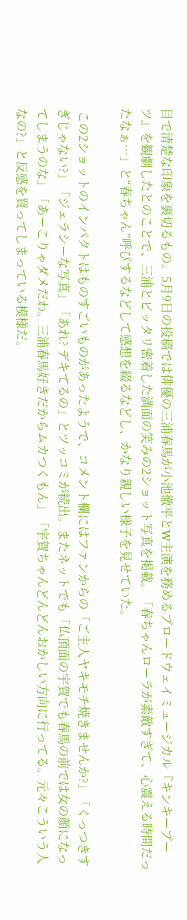目で清楚な印象を裏切るもの。5月9日の投稿では俳優の三浦春馬が小池徹平とW主演を務めるブロードウェイミュージカル『キンキーブーツ』を観劇したとのことで、三浦とピッタリ密着した満面の笑みの2ショット写真を掲載。「春ちゃんローラが素敵すぎて、心震える時間だったなぁ…」と“春ちゃん”呼びするなどして感想を綴るなどし、かなり親しい様子を見せていた。

 この2ショットのインパクトはものすごいものがあったようで、コメント欄にはファンからの「ご主人ヤキモチ焼きませんか?」「くっつきすぎじゃない?」「ジェラシーな写真」「あれ? デキてるの」とツッコミが続出。またネットでも「仏頂面の宇賀でも春馬の前では女の顔になってしまうのな」「あーこりゃダメだわ。三浦春馬好きだからムカつくもん」「宇賀ちゃんどんどんおかしい方向に行ってる。元々こういう人なの?」と反感を買ってしまっている模様だ。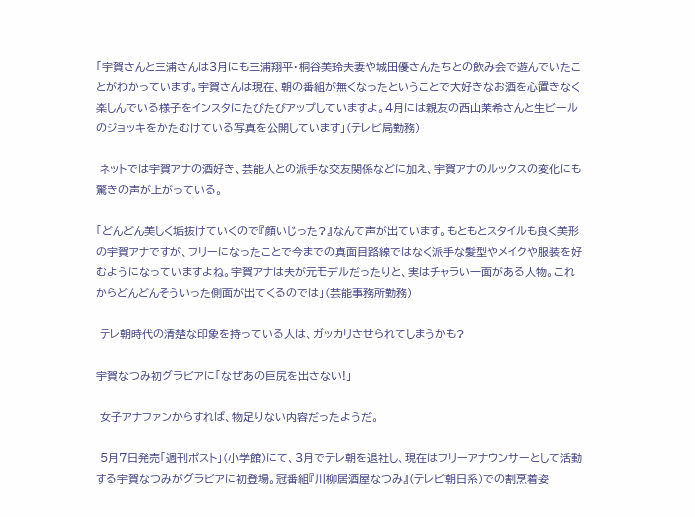「宇賀さんと三浦さんは3月にも三浦翔平・桐谷美玲夫妻や城田優さんたちとの飲み会で遊んでいたことがわかっています。宇賀さんは現在、朝の番組が無くなったということで大好きなお酒を心置きなく楽しんでいる様子をインスタにたびたびアップしていますよ。4月には親友の西山茉希さんと生ビールのジョッキをかたむけている写真を公開しています」(テレビ局勤務)

 ネットでは宇賀アナの酒好き、芸能人との派手な交友関係などに加え、宇賀アナのルックスの変化にも驚きの声が上がっている。

「どんどん美しく垢抜けていくので『顔いじった?』なんて声が出ています。もともとスタイルも良く美形の宇賀アナですが、フリーになったことで今までの真面目路線ではなく派手な髪型やメイクや服装を好むようになっていますよね。宇賀アナは夫が元モデルだったりと、実はチャラい一面がある人物。これからどんどんそういった側面が出てくるのでは」(芸能事務所勤務)

 テレ朝時代の清楚な印象を持っている人は、ガッカリさせられてしまうかも?

宇賀なつみ初グラビアに「なぜあの巨尻を出さない!」

 女子アナファンからすれば、物足りない内容だったようだ。

 5月7日発売「週刊ポスト」(小学館)にて、3月でテレ朝を退社し、現在はフリーアナウンサーとして活動する宇賀なつみがグラビアに初登場。冠番組『川柳居酒屋なつみ』(テレビ朝日系)での割烹着姿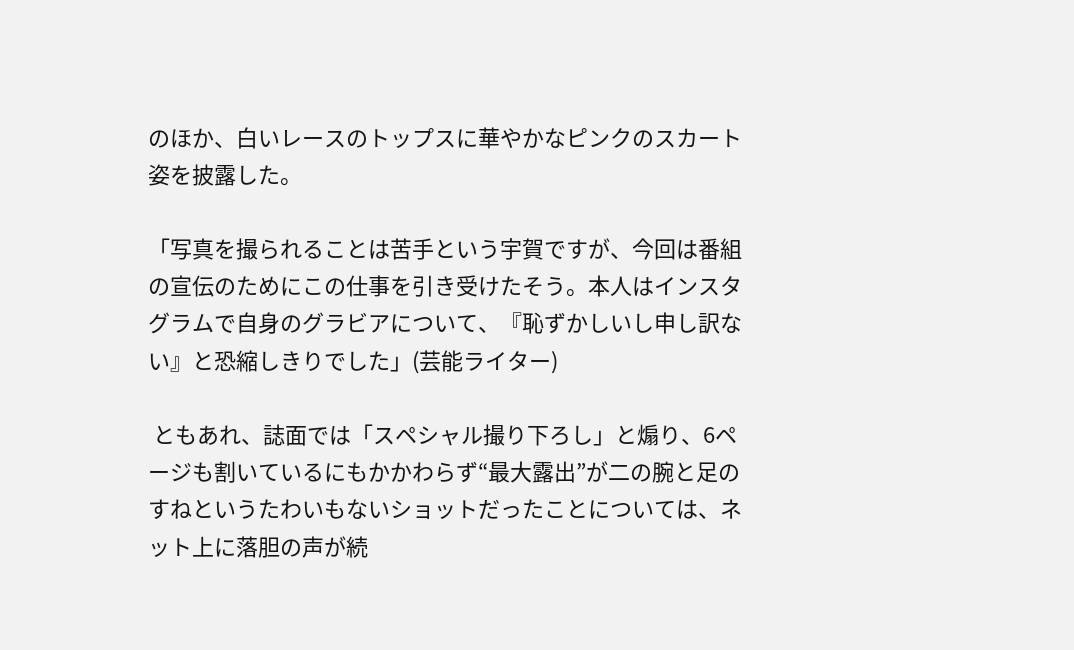のほか、白いレースのトップスに華やかなピンクのスカート姿を披露した。

「写真を撮られることは苦手という宇賀ですが、今回は番組の宣伝のためにこの仕事を引き受けたそう。本人はインスタグラムで自身のグラビアについて、『恥ずかしいし申し訳ない』と恐縮しきりでした」(芸能ライター)

 ともあれ、誌面では「スペシャル撮り下ろし」と煽り、6ページも割いているにもかかわらず“最大露出”が二の腕と足のすねというたわいもないショットだったことについては、ネット上に落胆の声が続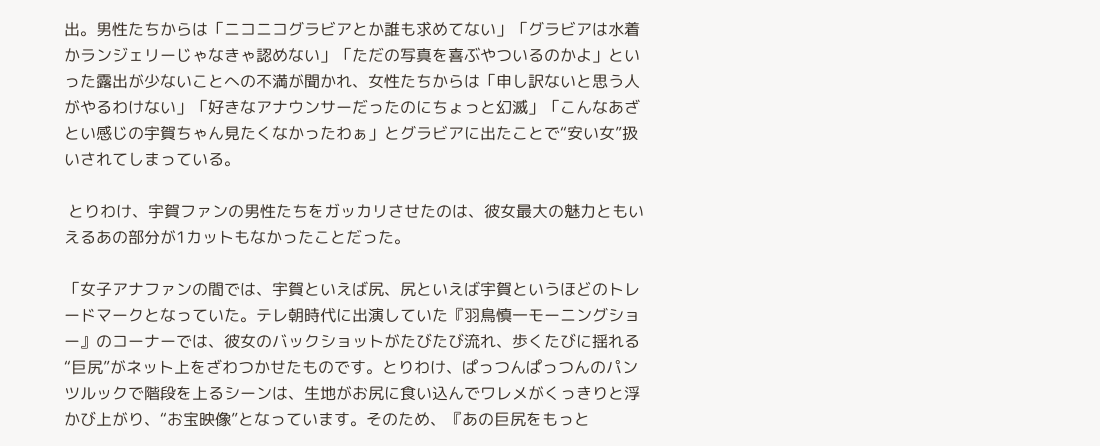出。男性たちからは「ニコニコグラビアとか誰も求めてない」「グラビアは水着かランジェリーじゃなきゃ認めない」「ただの写真を喜ぶやついるのかよ」といった露出が少ないことへの不満が聞かれ、女性たちからは「申し訳ないと思う人がやるわけない」「好きなアナウンサーだったのにちょっと幻滅」「こんなあざとい感じの宇賀ちゃん見たくなかったわぁ」とグラビアに出たことで“安い女”扱いされてしまっている。

 とりわけ、宇賀ファンの男性たちをガッカリさせたのは、彼女最大の魅力ともいえるあの部分が1カットもなかったことだった。

「女子アナファンの間では、宇賀といえば尻、尻といえば宇賀というほどのトレードマークとなっていた。テレ朝時代に出演していた『羽鳥慎一モーニングショー』のコーナーでは、彼女のバックショットがたびたび流れ、歩くたびに揺れる“巨尻”がネット上をざわつかせたものです。とりわけ、ぱっつんぱっつんのパンツルックで階段を上るシーンは、生地がお尻に食い込んでワレメがくっきりと浮かび上がり、“お宝映像”となっています。そのため、『あの巨尻をもっと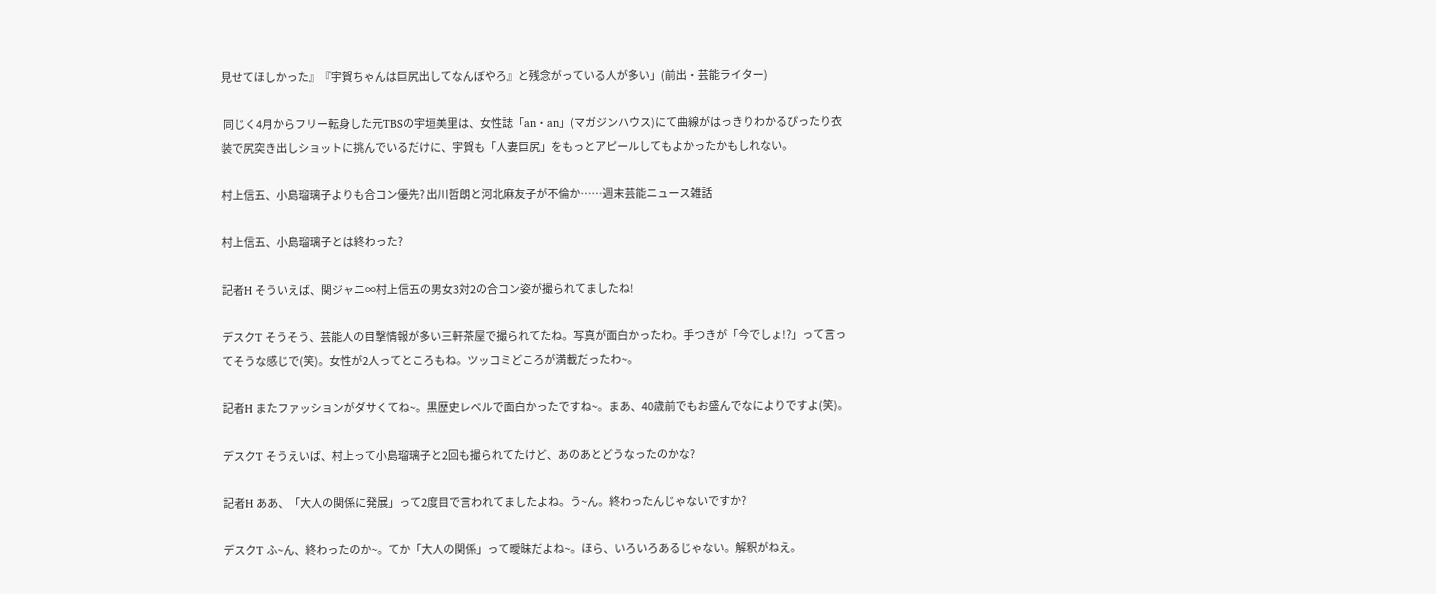見せてほしかった』『宇賀ちゃんは巨尻出してなんぼやろ』と残念がっている人が多い」(前出・芸能ライター)

 同じく4月からフリー転身した元TBSの宇垣美里は、女性誌「an・an」(マガジンハウス)にて曲線がはっきりわかるぴったり衣装で尻突き出しショットに挑んでいるだけに、宇賀も「人妻巨尻」をもっとアピールしてもよかったかもしれない。

村上信五、小島瑠璃子よりも合コン優先? 出川哲朗と河北麻友子が不倫か……週末芸能ニュース雑話

村上信五、小島瑠璃子とは終わった?

記者H そういえば、関ジャニ∞村上信五の男女3対2の合コン姿が撮られてましたね!

デスクT そうそう、芸能人の目撃情報が多い三軒茶屋で撮られてたね。写真が面白かったわ。手つきが「今でしょ!?」って言ってそうな感じで(笑)。女性が2人ってところもね。ツッコミどころが満載だったわ~。

記者H またファッションがダサくてね~。黒歴史レベルで面白かったですね~。まあ、40歳前でもお盛んでなによりですよ(笑)。

デスクT そうえいば、村上って小島瑠璃子と2回も撮られてたけど、あのあとどうなったのかな?

記者H ああ、「大人の関係に発展」って2度目で言われてましたよね。う~ん。終わったんじゃないですか?

デスクT ふ~ん、終わったのか~。てか「大人の関係」って曖昧だよね~。ほら、いろいろあるじゃない。解釈がねえ。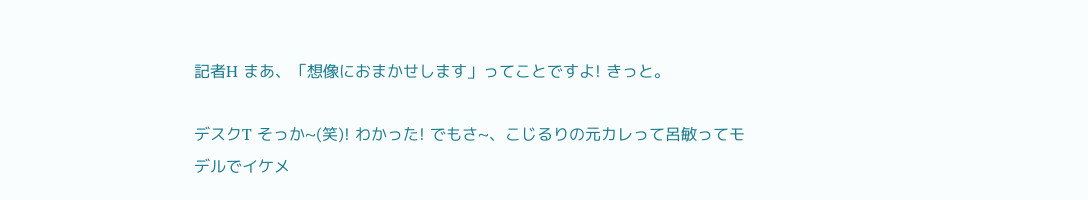記者H まあ、「想像におまかせします」ってことですよ! きっと。

デスクT そっか~(笑)! わかった! でもさ~、こじるりの元カレって呂敏ってモデルでイケメ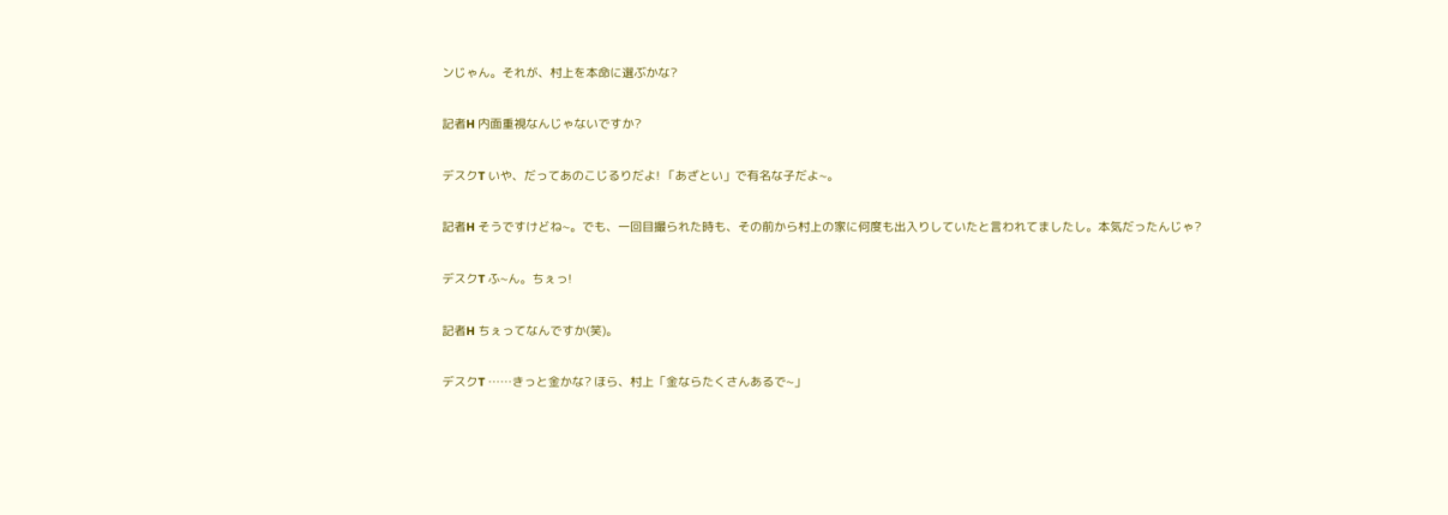ンじゃん。それが、村上を本命に選ぶかな?

記者H 内面重視なんじゃないですか?

デスクT いや、だってあのこじるりだよ! 「あざとい」で有名な子だよ~。

記者H そうですけどね~。でも、一回目撮られた時も、その前から村上の家に何度も出入りしていたと言われてましたし。本気だったんじゃ?

デスクT ふ~ん。ちぇっ!

記者H ちぇってなんですか(笑)。

デスクT ……きっと金かな? ほら、村上「金ならたくさんあるで~」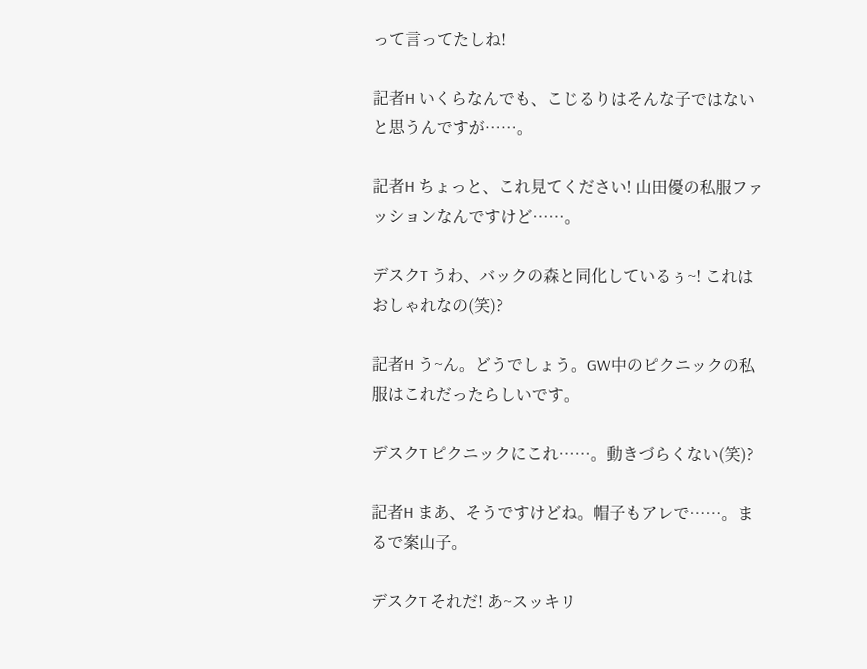って言ってたしね!

記者H いくらなんでも、こじるりはそんな子ではないと思うんですが……。

記者H ちょっと、これ見てください! 山田優の私服ファッションなんですけど……。

デスクT うわ、バックの森と同化しているぅ~! これはおしゃれなの(笑)?

記者H う~ん。どうでしょう。GW中のピクニックの私服はこれだったらしいです。

デスクT ピクニックにこれ……。動きづらくない(笑)?

記者H まあ、そうですけどね。帽子もアレで……。まるで案山子。

デスクT それだ! あ~スッキリ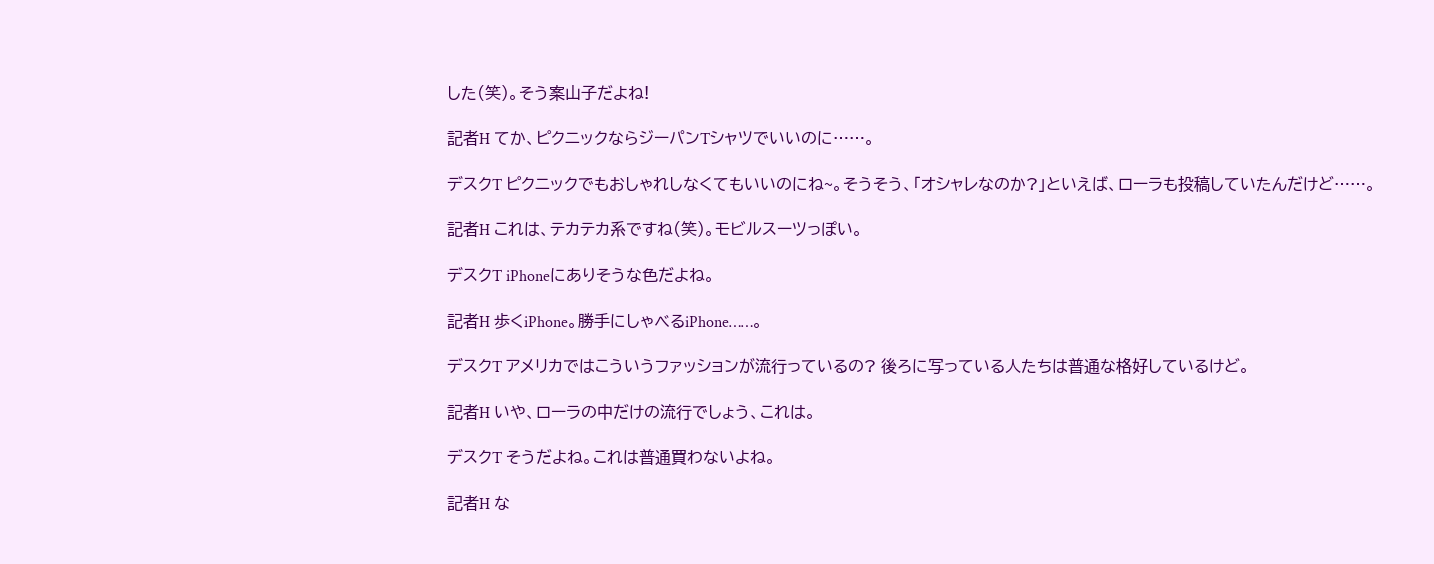した(笑)。そう案山子だよね!

記者H てか、ピクニックならジーパンTシャツでいいのに……。

デスクT ピクニックでもおしゃれしなくてもいいのにね~。そうそう、「オシャレなのか?」といえば、ローラも投稿していたんだけど……。

記者H これは、テカテカ系ですね(笑)。モビルスーツっぽい。

デスクT iPhoneにありそうな色だよね。

記者H 歩くiPhone。勝手にしゃべるiPhone……。

デスクT アメリカではこういうファッションが流行っているの? 後ろに写っている人たちは普通な格好しているけど。

記者H いや、ローラの中だけの流行でしょう、これは。

デスクT そうだよね。これは普通買わないよね。

記者H な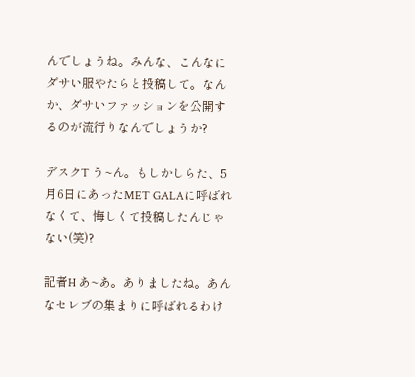んでしょうね。みんな、こんなにダサい服やたらと投稿して。なんか、ダサいファッションを公開するのが流行りなんでしょうか?

デスクT う~ん。もしかしらた、5月6日にあったMET GALAに呼ばれなくて、悔しくて投稿したんじゃない(笑)?

記者H あ~あ。ありましたね。あんなセレブの集まりに呼ばれるわけ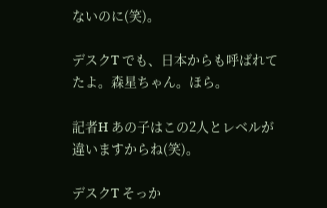ないのに(笑)。

デスクT でも、日本からも呼ばれてたよ。森星ちゃん。ほら。

記者H あの子はこの2人とレベルが違いますからね(笑)。

デスクT そっか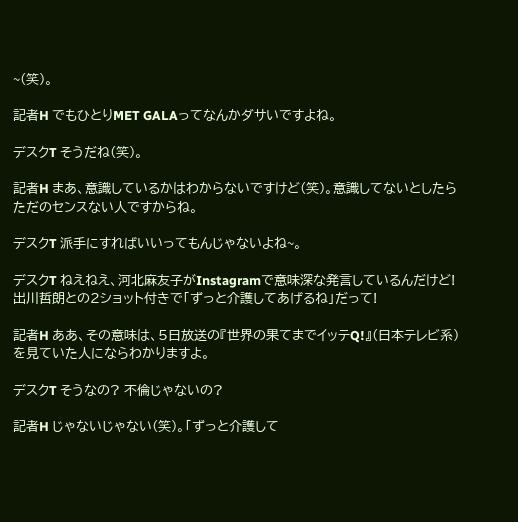~(笑)。

記者H でもひとりMET GALAってなんかダサいですよね。

デスクT そうだね(笑)。

記者H まあ、意識しているかはわからないですけど(笑)。意識してないとしたらただのセンスない人ですからね。

デスクT 派手にすればいいってもんじゃないよね~。

デスクT ねえねえ、河北麻友子がInstagramで意味深な発言しているんだけど! 出川哲朗との2ショット付きで「ずっと介護してあげるね」だって!

記者H ああ、その意味は、5日放送の『世界の果てまでイッテQ!』(日本テレビ系)を見ていた人にならわかりますよ。

デスクT そうなの? 不倫じゃないの?

記者H じゃないじゃない(笑)。「ずっと介護して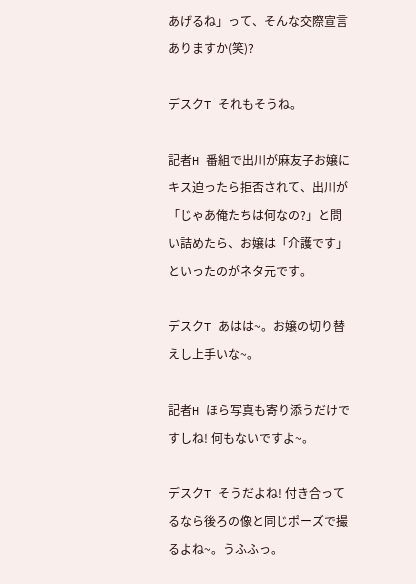あげるね」って、そんな交際宣言ありますか(笑)?

デスクT それもそうね。

記者H 番組で出川が麻友子お嬢にキス迫ったら拒否されて、出川が「じゃあ俺たちは何なの?」と問い詰めたら、お嬢は「介護です」といったのがネタ元です。

デスクT あはは~。お嬢の切り替えし上手いな~。

記者H ほら写真も寄り添うだけですしね! 何もないですよ~。

デスクT そうだよね! 付き合ってるなら後ろの像と同じポーズで撮るよね~。うふふっ。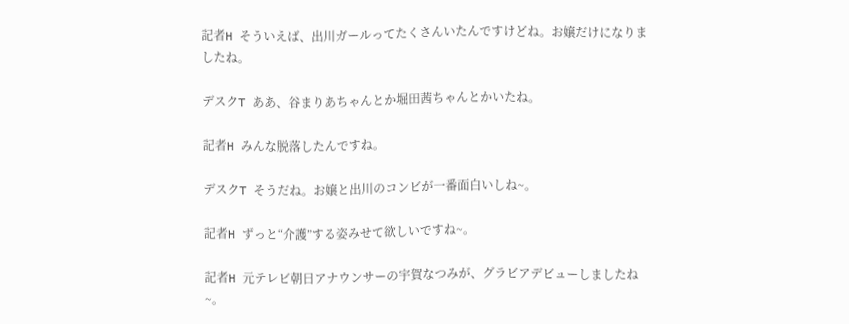記者H そういえば、出川ガールってたくさんいたんですけどね。お嬢だけになりましたね。

デスクT ああ、谷まりあちゃんとか堀田茜ちゃんとかいたね。

記者H みんな脱落したんですね。

デスクT そうだね。お嬢と出川のコンビが一番面白いしね~。

記者H ずっと“介護”する姿みせて欲しいですね~。

記者H 元テレビ朝日アナウンサーの宇賀なつみが、グラビアデビューしましたね~。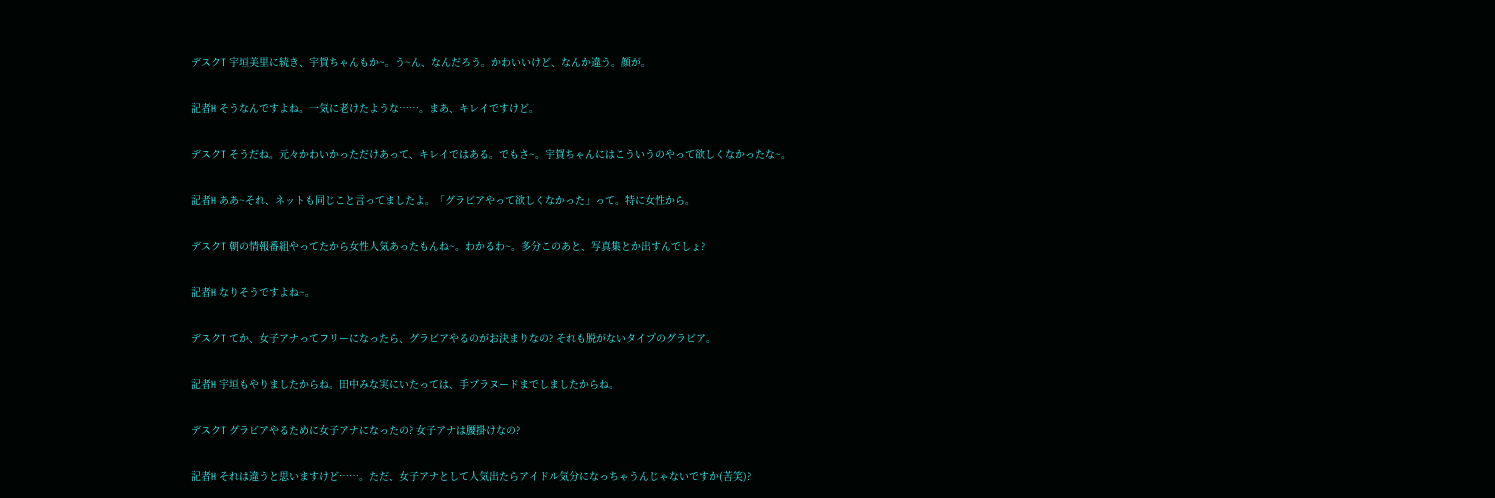デスクT 宇垣美里に続き、宇賀ちゃんもか~。う~ん、なんだろう。かわいいけど、なんか違う。顔が。

記者H そうなんですよね。一気に老けたような……。まあ、キレイですけど。

デスクT そうだね。元々かわいかっただけあって、キレイではある。でもさ~。宇賀ちゃんにはこういうのやって欲しくなかったな~。

記者H ああ~それ、ネットも同じこと言ってましたよ。「グラビアやって欲しくなかった」って。特に女性から。

デスクT 朝の情報番組やってたから女性人気あったもんね~。わかるわ~。多分このあと、写真集とか出すんでしょ?

記者H なりそうですよね~。

デスクT てか、女子アナってフリーになったら、グラビアやるのがお決まりなの? それも脱がないタイプのグラビア。

記者H 宇垣もやりましたからね。田中みな実にいたっては、手ブラヌードまでしましたからね。

デスクT グラビアやるために女子アナになったの? 女子アナは腰掛けなの?

記者H それは違うと思いますけど……。ただ、女子アナとして人気出たらアイドル気分になっちゃうんじゃないですか(苦笑)?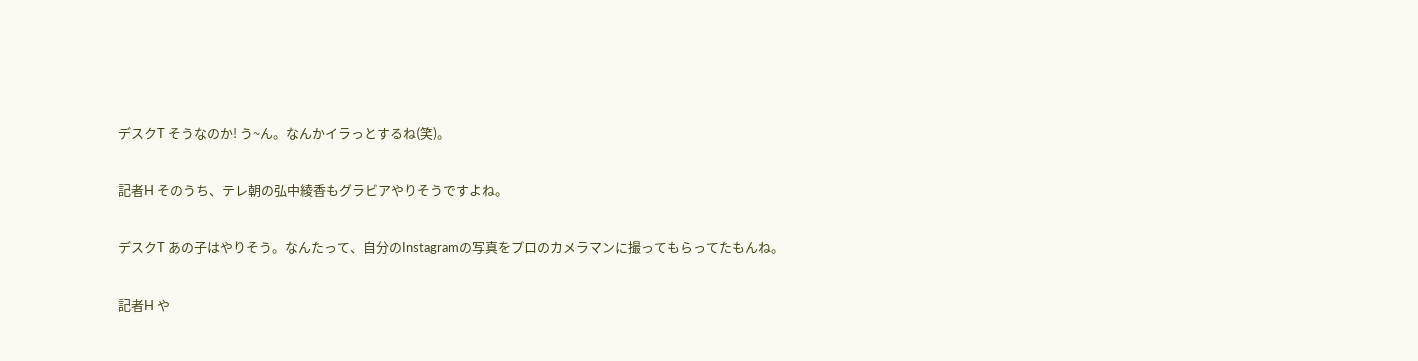デスクT そうなのか! う~ん。なんかイラっとするね(笑)。

記者H そのうち、テレ朝の弘中綾香もグラビアやりそうですよね。

デスクT あの子はやりそう。なんたって、自分のInstagramの写真をプロのカメラマンに撮ってもらってたもんね。

記者H や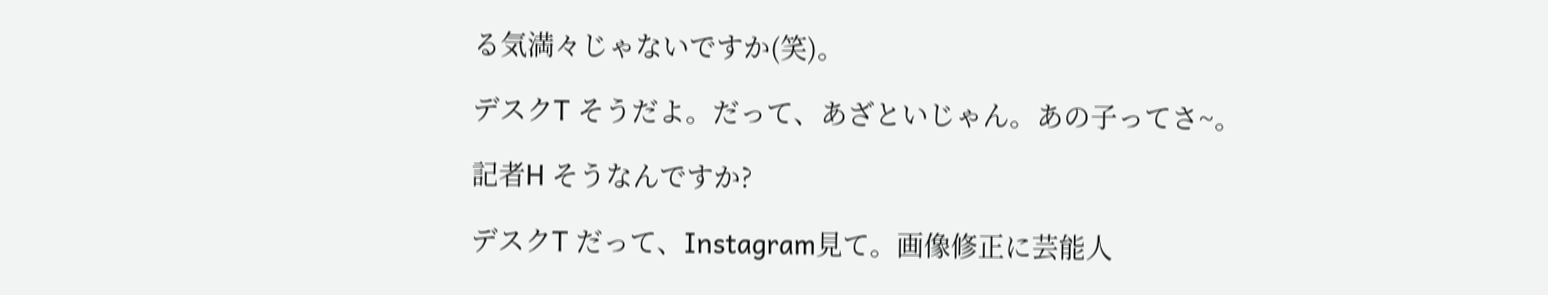る気満々じゃないですか(笑)。

デスクT そうだよ。だって、あざといじゃん。あの子ってさ~。

記者H そうなんですか?

デスクT だって、Instagram見て。画像修正に芸能人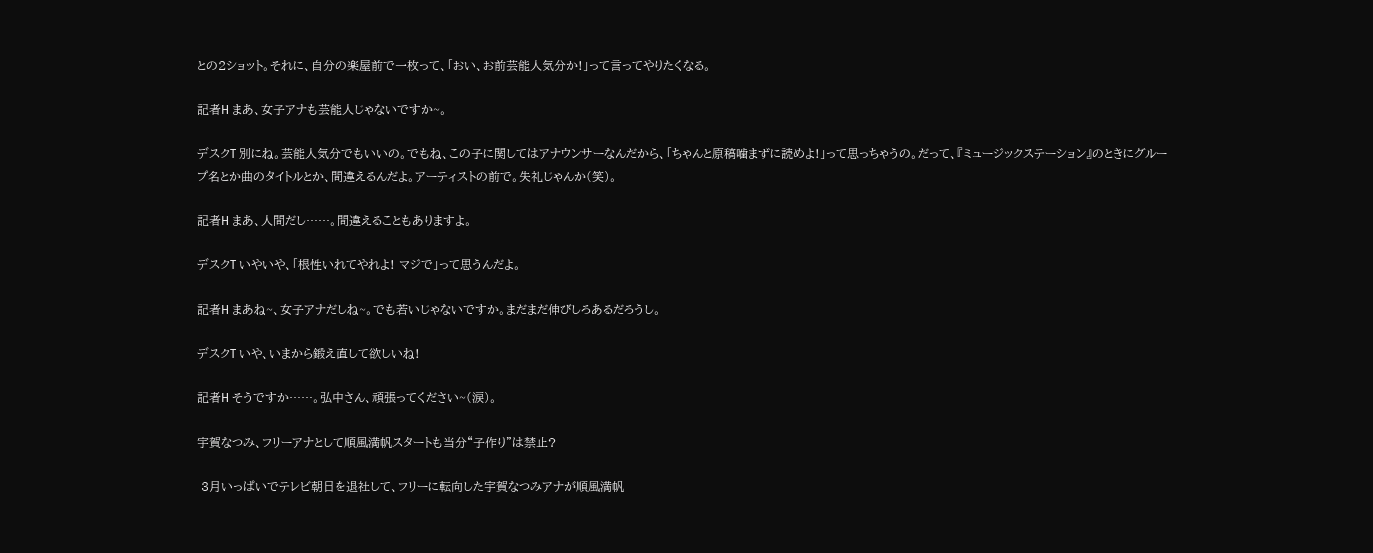との2ショット。それに、自分の楽屋前で一枚って、「おい、お前芸能人気分か!」って言ってやりたくなる。

記者H まあ、女子アナも芸能人じゃないですか~。

デスクT 別にね。芸能人気分でもいいの。でもね、この子に関してはアナウンサーなんだから、「ちゃんと原稿噛まずに読めよ!」って思っちゃうの。だって、『ミュージックステーション』のときにグループ名とか曲のタイトルとか、間違えるんだよ。アーティストの前で。失礼じゃんか(笑)。

記者H まあ、人間だし……。間違えることもありますよ。

デスクT いやいや、「根性いれてやれよ! マジで」って思うんだよ。

記者H まあね~、女子アナだしね~。でも若いじゃないですか。まだまだ伸びしろあるだろうし。

デスクT いや、いまから鍛え直して欲しいね!

記者H そうですか……。弘中さん、頑張ってください~(涙)。

宇賀なつみ、フリーアナとして順風満帆スタートも当分“子作り”は禁止?

 3月いっぱいでテレビ朝日を退社して、フリーに転向した宇賀なつみアナが順風満帆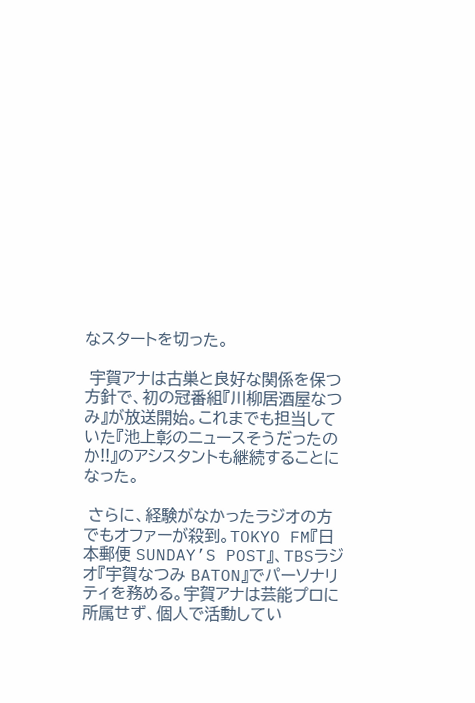なスタートを切った。

 宇賀アナは古巣と良好な関係を保つ方針で、初の冠番組『川柳居酒屋なつみ』が放送開始。これまでも担当していた『池上彰のニュースそうだったのか!!』のアシスタントも継続することになった。

 さらに、経験がなかったラジオの方でもオファーが殺到。TOKYO FM『日本郵便 SUNDAY’S POST』、TBSラジオ『宇賀なつみ BATON』でパーソナリティを務める。宇賀アナは芸能プロに所属せず、個人で活動してい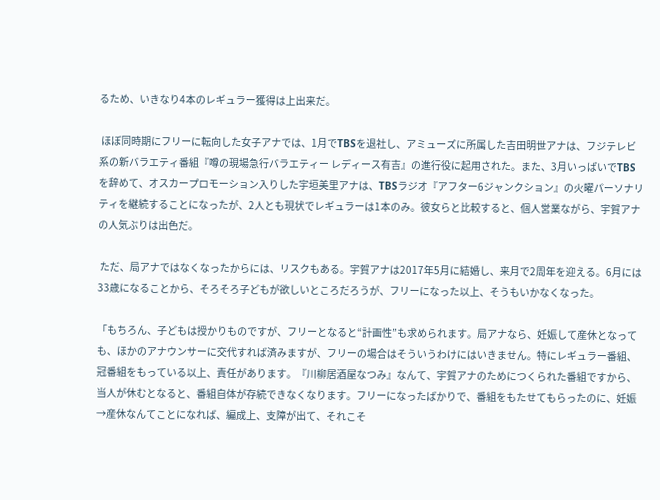るため、いきなり4本のレギュラー獲得は上出来だ。

 ほぼ同時期にフリーに転向した女子アナでは、1月でTBSを退社し、アミューズに所属した吉田明世アナは、フジテレビ系の新バラエティ番組『噂の現場急行バラエティー レディース有吉』の進行役に起用された。また、3月いっぱいでTBSを辞めて、オスカープロモーション入りした宇垣美里アナは、TBSラジオ『アフター6ジャンクション』の火曜パーソナリティを継続することになったが、2人とも現状でレギュラーは1本のみ。彼女らと比較すると、個人営業ながら、宇賀アナの人気ぶりは出色だ。

 ただ、局アナではなくなったからには、リスクもある。宇賀アナは2017年5月に結婚し、来月で2周年を迎える。6月には33歳になることから、そろそろ子どもが欲しいところだろうが、フリーになった以上、そうもいかなくなった。

「もちろん、子どもは授かりものですが、フリーとなると“計画性”も求められます。局アナなら、妊娠して産休となっても、ほかのアナウンサーに交代すれば済みますが、フリーの場合はそういうわけにはいきません。特にレギュラー番組、冠番組をもっている以上、責任があります。『川柳居酒屋なつみ』なんて、宇賀アナのためにつくられた番組ですから、当人が休むとなると、番組自体が存続できなくなります。フリーになったばかりで、番組をもたせてもらったのに、妊娠→産休なんてことになれば、編成上、支障が出て、それこそ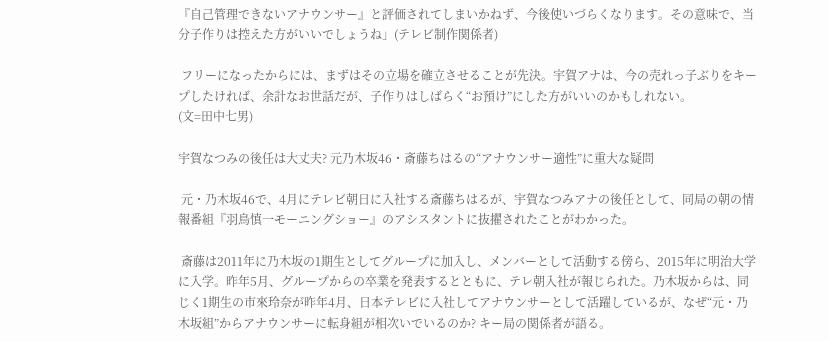『自己管理できないアナウンサー』と評価されてしまいかねず、今後使いづらくなります。その意味で、当分子作りは控えた方がいいでしょうね」(テレビ制作関係者)

 フリーになったからには、まずはその立場を確立させることが先決。宇賀アナは、今の売れっ子ぶりをキープしたければ、余計なお世話だが、子作りはしばらく“お預け”にした方がいいのかもしれない。
(文=田中七男)

宇賀なつみの後任は大丈夫? 元乃木坂46・斎藤ちはるの“アナウンサー適性”に重大な疑問

 元・乃木坂46で、4月にテレビ朝日に入社する斎藤ちはるが、宇賀なつみアナの後任として、同局の朝の情報番組『羽鳥慎一モーニングショー』のアシスタントに抜擢されたことがわかった。

 斎藤は2011年に乃木坂の1期生としてグループに加入し、メンバーとして活動する傍ら、2015年に明治大学に入学。昨年5月、グループからの卒業を発表するとともに、テレ朝入社が報じられた。乃木坂からは、同じく1期生の市來玲奈が昨年4月、日本テレビに入社してアナウンサーとして活躍しているが、なぜ“元・乃木坂組”からアナウンサーに転身組が相次いでいるのか? キー局の関係者が語る。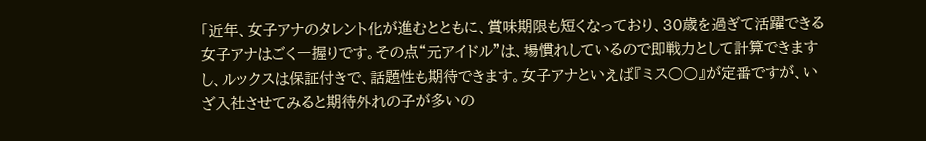「近年、女子アナのタレント化が進むとともに、賞味期限も短くなっており、30歳を過ぎて活躍できる女子アナはごく一握りです。その点“元アイドル”は、場慣れしているので即戦力として計算できますし、ルックスは保証付きで、話題性も期待できます。女子アナといえば『ミス○○』が定番ですが、いざ入社させてみると期待外れの子が多いの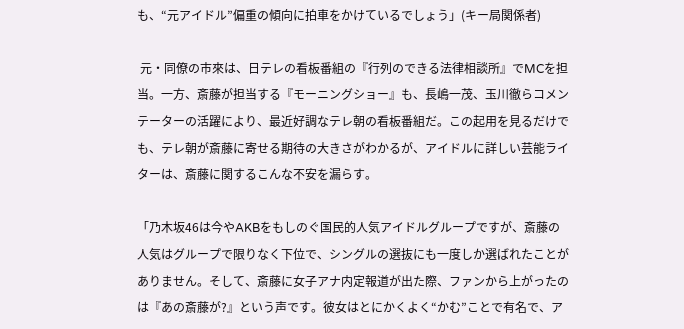も、“元アイドル”偏重の傾向に拍車をかけているでしょう」(キー局関係者)

 元・同僚の市來は、日テレの看板番組の『行列のできる法律相談所』でMCを担当。一方、斎藤が担当する『モーニングショー』も、長嶋一茂、玉川徹らコメンテーターの活躍により、最近好調なテレ朝の看板番組だ。この起用を見るだけでも、テレ朝が斎藤に寄せる期待の大きさがわかるが、アイドルに詳しい芸能ライターは、斎藤に関するこんな不安を漏らす。

「乃木坂46は今やAKBをもしのぐ国民的人気アイドルグループですが、斎藤の人気はグループで限りなく下位で、シングルの選抜にも一度しか選ばれたことがありません。そして、斎藤に女子アナ内定報道が出た際、ファンから上がったのは『あの斎藤が?』という声です。彼女はとにかくよく“かむ”ことで有名で、ア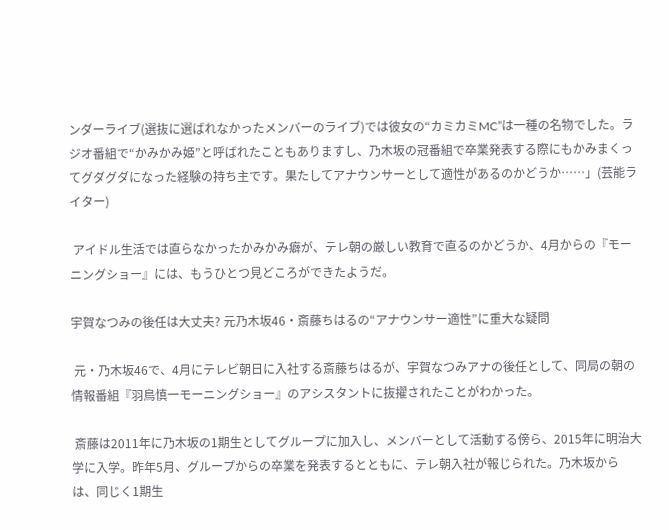ンダーライブ(選抜に選ばれなかったメンバーのライブ)では彼女の“カミカミMC”は一種の名物でした。ラジオ番組で“かみかみ姫”と呼ばれたこともありますし、乃木坂の冠番組で卒業発表する際にもかみまくってグダグダになった経験の持ち主です。果たしてアナウンサーとして適性があるのかどうか……」(芸能ライター)

 アイドル生活では直らなかったかみかみ癖が、テレ朝の厳しい教育で直るのかどうか、4月からの『モーニングショー』には、もうひとつ見どころができたようだ。

宇賀なつみの後任は大丈夫? 元乃木坂46・斎藤ちはるの“アナウンサー適性”に重大な疑問

 元・乃木坂46で、4月にテレビ朝日に入社する斎藤ちはるが、宇賀なつみアナの後任として、同局の朝の情報番組『羽鳥慎一モーニングショー』のアシスタントに抜擢されたことがわかった。

 斎藤は2011年に乃木坂の1期生としてグループに加入し、メンバーとして活動する傍ら、2015年に明治大学に入学。昨年5月、グループからの卒業を発表するとともに、テレ朝入社が報じられた。乃木坂からは、同じく1期生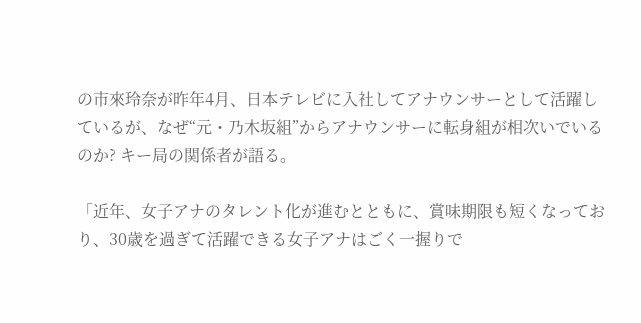の市來玲奈が昨年4月、日本テレビに入社してアナウンサーとして活躍しているが、なぜ“元・乃木坂組”からアナウンサーに転身組が相次いでいるのか? キー局の関係者が語る。

「近年、女子アナのタレント化が進むとともに、賞味期限も短くなっており、30歳を過ぎて活躍できる女子アナはごく一握りで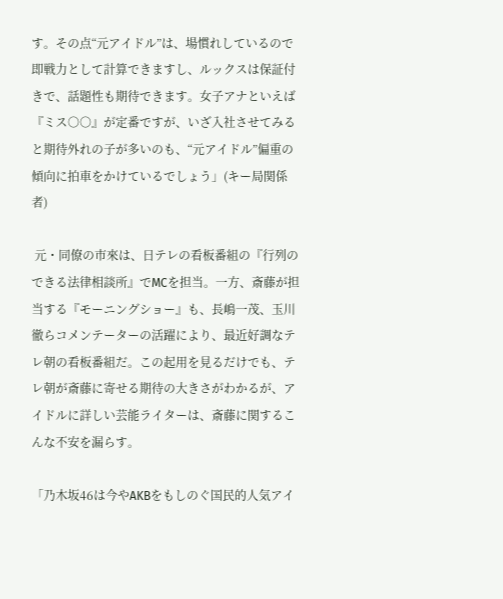す。その点“元アイドル”は、場慣れしているので即戦力として計算できますし、ルックスは保証付きで、話題性も期待できます。女子アナといえば『ミス○○』が定番ですが、いざ入社させてみると期待外れの子が多いのも、“元アイドル”偏重の傾向に拍車をかけているでしょう」(キー局関係者)

 元・同僚の市來は、日テレの看板番組の『行列のできる法律相談所』でMCを担当。一方、斎藤が担当する『モーニングショー』も、長嶋一茂、玉川徹らコメンテーターの活躍により、最近好調なテレ朝の看板番組だ。この起用を見るだけでも、テレ朝が斎藤に寄せる期待の大きさがわかるが、アイドルに詳しい芸能ライターは、斎藤に関するこんな不安を漏らす。

「乃木坂46は今やAKBをもしのぐ国民的人気アイ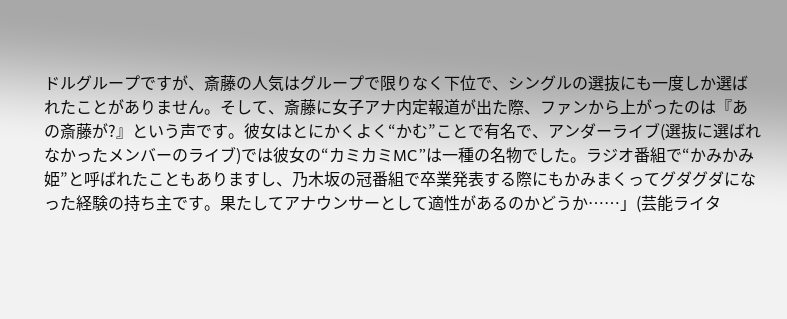ドルグループですが、斎藤の人気はグループで限りなく下位で、シングルの選抜にも一度しか選ばれたことがありません。そして、斎藤に女子アナ内定報道が出た際、ファンから上がったのは『あの斎藤が?』という声です。彼女はとにかくよく“かむ”ことで有名で、アンダーライブ(選抜に選ばれなかったメンバーのライブ)では彼女の“カミカミMC”は一種の名物でした。ラジオ番組で“かみかみ姫”と呼ばれたこともありますし、乃木坂の冠番組で卒業発表する際にもかみまくってグダグダになった経験の持ち主です。果たしてアナウンサーとして適性があるのかどうか……」(芸能ライタ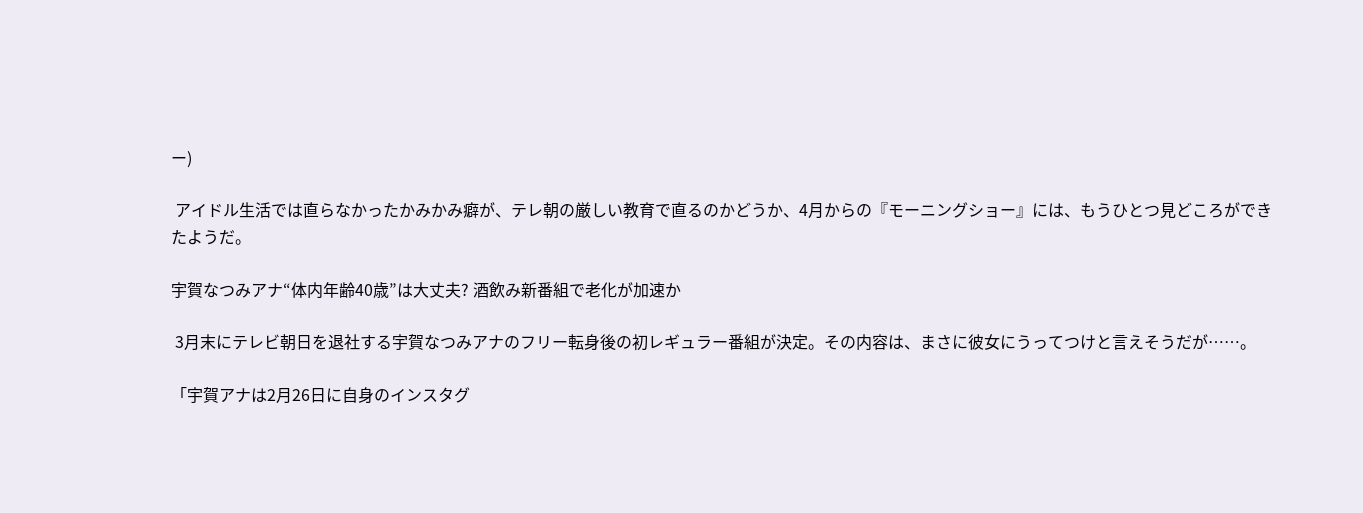ー)

 アイドル生活では直らなかったかみかみ癖が、テレ朝の厳しい教育で直るのかどうか、4月からの『モーニングショー』には、もうひとつ見どころができたようだ。

宇賀なつみアナ“体内年齢40歳”は大丈夫? 酒飲み新番組で老化が加速か

 3月末にテレビ朝日を退社する宇賀なつみアナのフリー転身後の初レギュラー番組が決定。その内容は、まさに彼女にうってつけと言えそうだが……。

「宇賀アナは2月26日に自身のインスタグ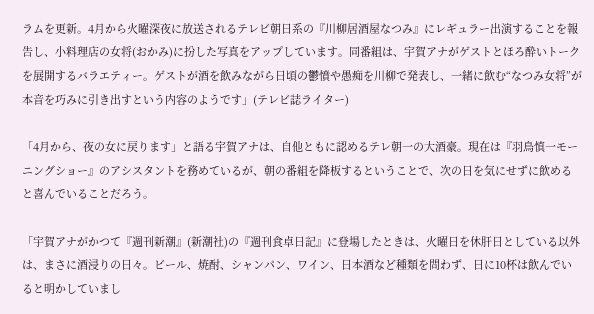ラムを更新。4月から火曜深夜に放送されるテレビ朝日系の『川柳居酒屋なつみ』にレギュラー出演することを報告し、小料理店の女将(おかみ)に扮した写真をアップしています。同番組は、宇賀アナがゲストとほろ酔いトークを展開するバラエティー。ゲストが酒を飲みながら日頃の鬱憤や愚痴を川柳で発表し、一緒に飲む“なつみ女将”が本音を巧みに引き出すという内容のようです」(テレビ誌ライター)

「4月から、夜の女に戻ります」と語る宇賀アナは、自他ともに認めるテレ朝一の大酒豪。現在は『羽鳥慎一モーニングショー』のアシスタントを務めているが、朝の番組を降板するということで、次の日を気にせずに飲めると喜んでいることだろう。

「宇賀アナがかつて『週刊新潮』(新潮社)の『週刊食卓日記』に登場したときは、火曜日を休肝日としている以外は、まさに酒浸りの日々。ビール、焼酎、シャンパン、ワイン、日本酒など種類を問わず、日に10杯は飲んでいると明かしていまし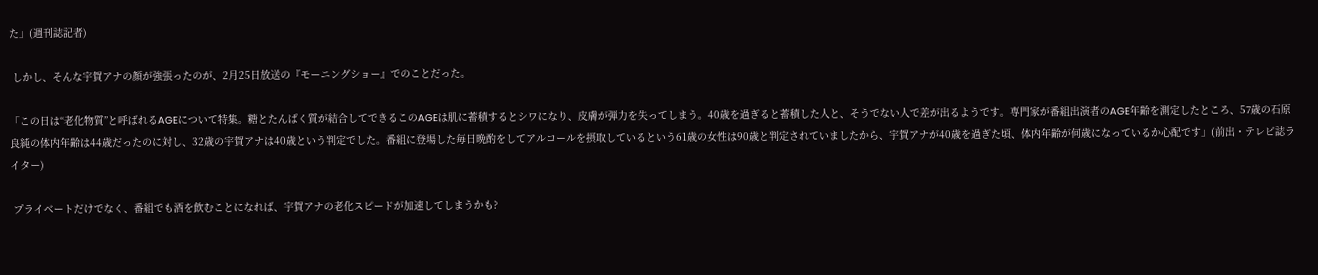た」(週刊誌記者)

 しかし、そんな宇賀アナの顔が強張ったのが、2月25日放送の『モーニングショー』でのことだった。

「この日は“老化物質”と呼ばれるAGEについて特集。糖とたんぱく質が結合してできるこのAGEは肌に蓄積するとシワになり、皮膚が弾力を失ってしまう。40歳を過ぎると蓄積した人と、そうでない人で差が出るようです。専門家が番組出演者のAGE年齢を測定したところ、57歳の石原良純の体内年齢は44歳だったのに対し、32歳の宇賀アナは40歳という判定でした。番組に登場した毎日晩酌をしてアルコールを摂取しているという61歳の女性は90歳と判定されていましたから、宇賀アナが40歳を過ぎた頃、体内年齢が何歳になっているか心配です」(前出・テレビ誌ライター)

 プライベートだけでなく、番組でも酒を飲むことになれば、宇賀アナの老化スピードが加速してしまうかも?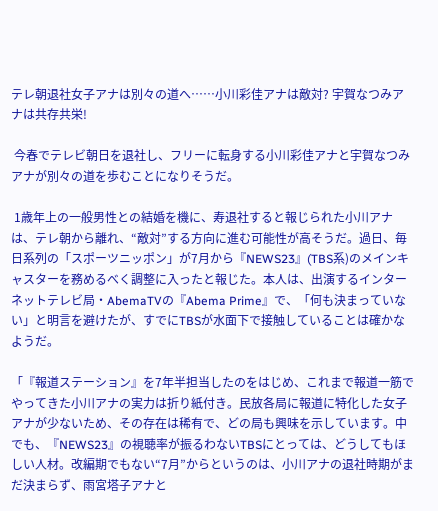テレ朝退社女子アナは別々の道へ……小川彩佳アナは敵対? 宇賀なつみアナは共存共栄!

 今春でテレビ朝日を退社し、フリーに転身する小川彩佳アナと宇賀なつみアナが別々の道を歩むことになりそうだ。

 1歳年上の一般男性との結婚を機に、寿退社すると報じられた小川アナは、テレ朝から離れ、“敵対”する方向に進む可能性が高そうだ。過日、毎日系列の「スポーツニッポン」が7月から『NEWS23』(TBS系)のメインキャスターを務めるべく調整に入ったと報じた。本人は、出演するインターネットテレビ局・AbemaTVの『Abema Prime』で、「何も決まっていない」と明言を避けたが、すでにTBSが水面下で接触していることは確かなようだ。

「『報道ステーション』を7年半担当したのをはじめ、これまで報道一筋でやってきた小川アナの実力は折り紙付き。民放各局に報道に特化した女子アナが少ないため、その存在は稀有で、どの局も興味を示しています。中でも、『NEWS23』の視聴率が振るわないTBSにとっては、どうしてもほしい人材。改編期でもない“7月”からというのは、小川アナの退社時期がまだ決まらず、雨宮塔子アナと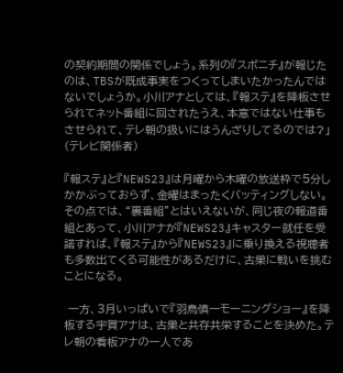の契約期間の関係でしょう。系列の『スポニチ』が報じたのは、TBSが既成事実をつくってしまいたかったんではないでしょうか。小川アナとしては、『報ステ』を降板させられてネット番組に回されたうえ、本意ではない仕事もさせられて、テレ朝の扱いにはうんざりしてるのでは?」(テレビ関係者)

『報ステ』と『NEWS23』は月曜から木曜の放送枠で5分しかかぶっておらず、金曜はまったくバッティングしない。その点では、“裏番組”とはいえないが、同じ夜の報道番組とあって、小川アナが『NEWS23』キャスター就任を受諾すれば、『報ステ』から『NEWS23』に乗り換える視聴者も多数出てくる可能性があるだけに、古巣に戦いを挑むことになる。

 一方、3月いっぱいで『羽鳥慎一モーニングショー』を降板する宇賀アナは、古巣と共存共栄することを決めた。テレ朝の看板アナの一人であ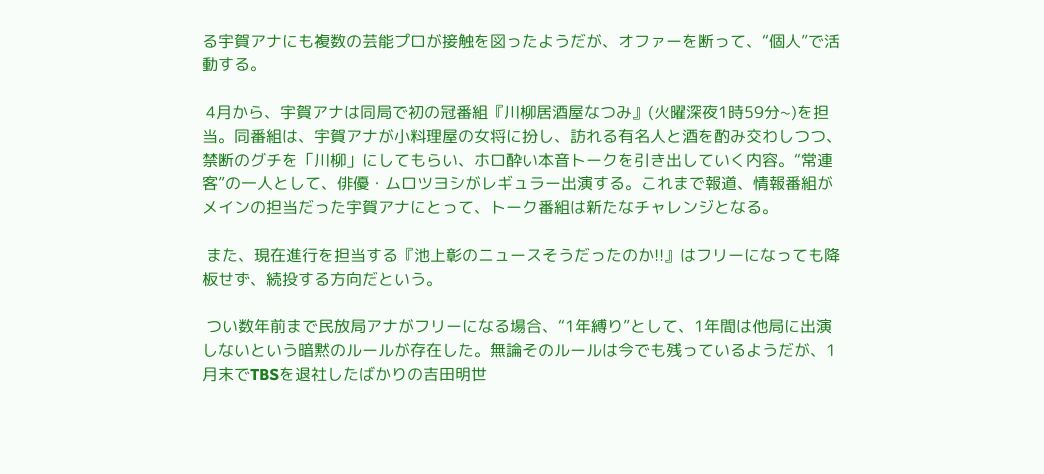る宇賀アナにも複数の芸能プロが接触を図ったようだが、オファーを断って、“個人”で活動する。

 4月から、宇賀アナは同局で初の冠番組『川柳居酒屋なつみ』(火曜深夜1時59分~)を担当。同番組は、宇賀アナが小料理屋の女将に扮し、訪れる有名人と酒を酌み交わしつつ、禁断のグチを「川柳」にしてもらい、ホロ酔い本音トークを引き出していく内容。“常連客”の一人として、俳優・ムロツヨシがレギュラー出演する。これまで報道、情報番組がメインの担当だった宇賀アナにとって、トーク番組は新たなチャレンジとなる。

 また、現在進行を担当する『池上彰のニュースそうだったのか!!』はフリーになっても降板せず、続投する方向だという。

 つい数年前まで民放局アナがフリーになる場合、“1年縛り”として、1年間は他局に出演しないという暗黙のルールが存在した。無論そのルールは今でも残っているようだが、1月末でTBSを退社したばかりの吉田明世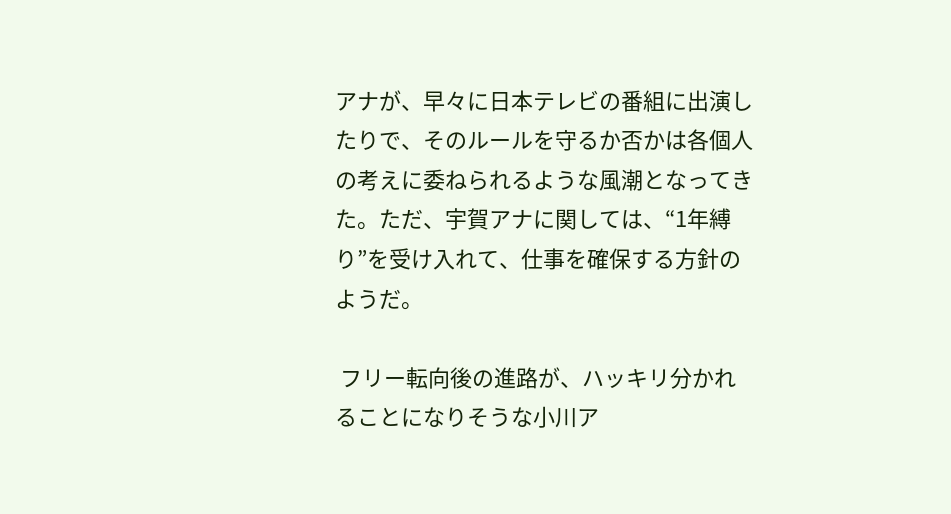アナが、早々に日本テレビの番組に出演したりで、そのルールを守るか否かは各個人の考えに委ねられるような風潮となってきた。ただ、宇賀アナに関しては、“1年縛り”を受け入れて、仕事を確保する方針のようだ。

 フリー転向後の進路が、ハッキリ分かれることになりそうな小川ア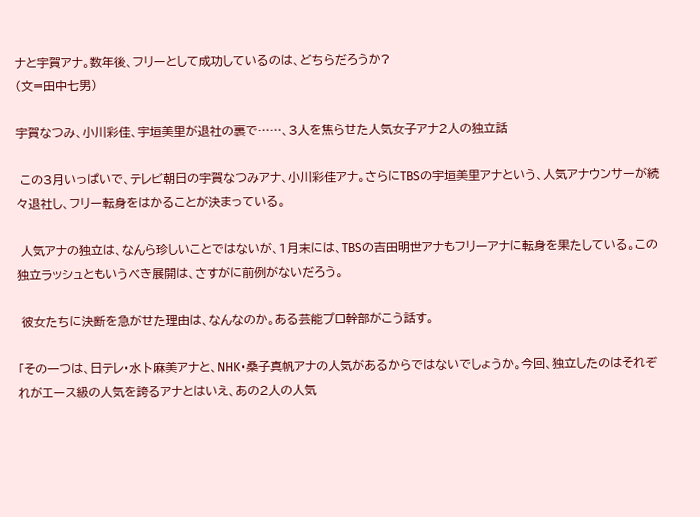ナと宇賀アナ。数年後、フリーとして成功しているのは、どちらだろうか?
(文=田中七男)

宇賀なつみ、小川彩佳、宇垣美里が退社の裏で……、3人を焦らせた人気女子アナ2人の独立話

 この3月いっぱいで、テレビ朝日の宇賀なつみアナ、小川彩佳アナ。さらにTBSの宇垣美里アナという、人気アナウンサーが続々退社し、フリー転身をはかることが決まっている。

 人気アナの独立は、なんら珍しいことではないが、1月末には、TBSの吉田明世アナもフリーアナに転身を果たしている。この独立ラッシュともいうべき展開は、さすがに前例がないだろう。

 彼女たちに決断を急がせた理由は、なんなのか。ある芸能プロ幹部がこう話す。

「その一つは、日テレ・水卜麻美アナと、NHK・桑子真帆アナの人気があるからではないでしょうか。今回、独立したのはそれぞれがエース級の人気を誇るアナとはいえ、あの2人の人気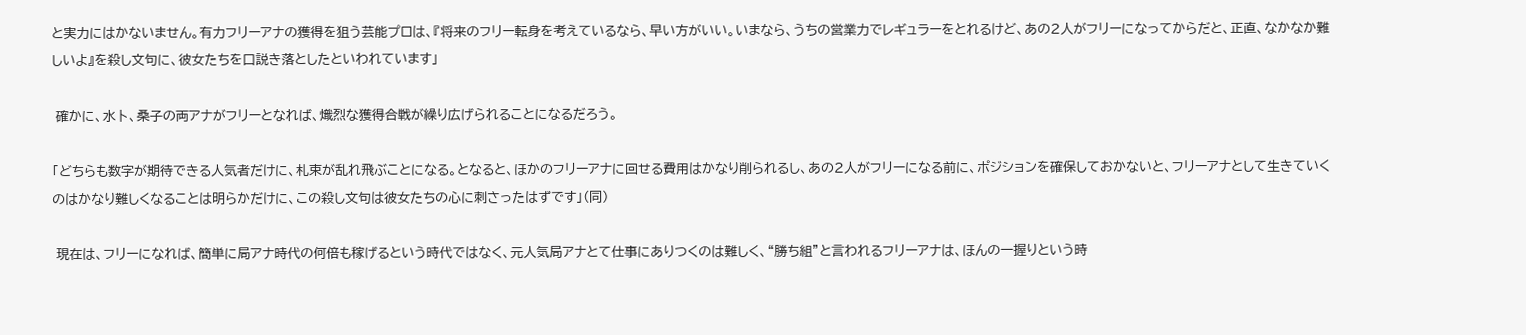と実力にはかないません。有力フリーアナの獲得を狙う芸能プロは、『将来のフリー転身を考えているなら、早い方がいい。いまなら、うちの営業力でレギュラーをとれるけど、あの2人がフリーになってからだと、正直、なかなか難しいよ』を殺し文句に、彼女たちを口説き落としたといわれています」

 確かに、水卜、桑子の両アナがフリーとなれば、熾烈な獲得合戦が繰り広げられることになるだろう。

「どちらも数字が期待できる人気者だけに、札束が乱れ飛ぶことになる。となると、ほかのフリーアナに回せる費用はかなり削られるし、あの2人がフリーになる前に、ポジションを確保しておかないと、フリーアナとして生きていくのはかなり難しくなることは明らかだけに、この殺し文句は彼女たちの心に刺さったはずです」(同)

 現在は、フリーになれば、簡単に局アナ時代の何倍も稼げるという時代ではなく、元人気局アナとて仕事にありつくのは難しく、“勝ち組”と言われるフリーアナは、ほんの一握りという時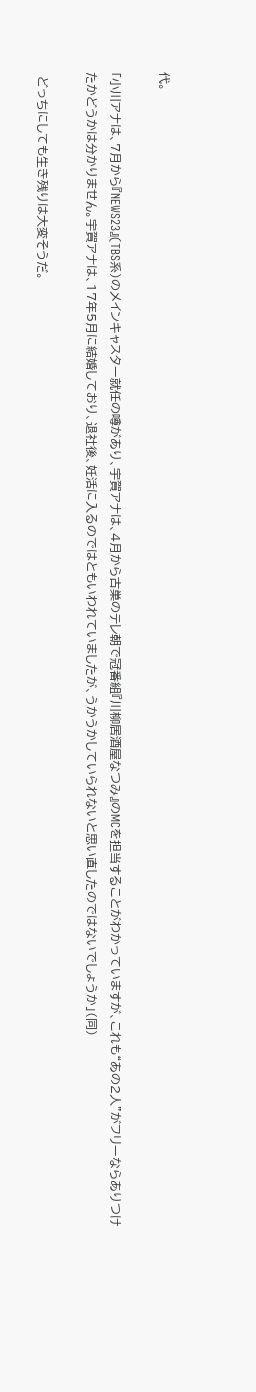代。

「小川アナは、7月から『NEWS23』(TBS系)のメインキャスター就任の噂があり、宇賀アナは、4月から古巣のテレ朝で冠番組『川柳居酒屋なつみ』のMCを担当することがわかっていますが、これも“あの2人”がフリーならありつけたかどうかは分かりません。宇賀アナは、17年5月に結婚しており、退社後、妊活に入るのではともいわれていましたが、うかうかしていられないと思い直したのではないでしょうか」(同)

 どっちにしても生き残りは大変そうだ。